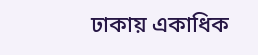ঢাকায় একাধিক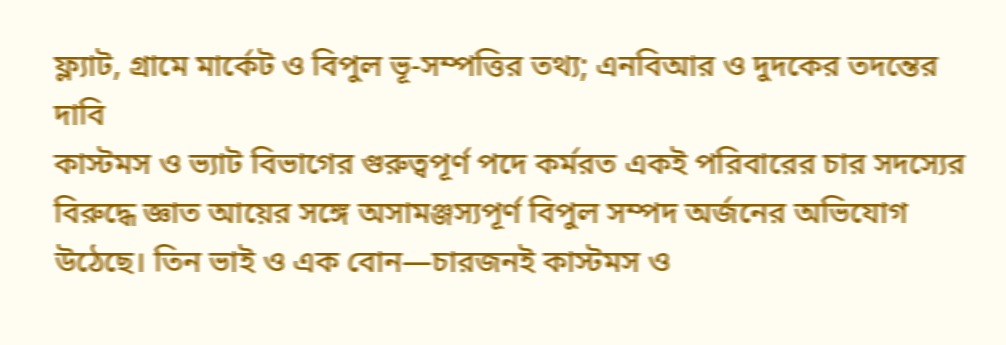ফ্ল্যাট, গ্রামে মার্কেট ও বিপুল ভূ-সম্পত্তির তথ্য; এনবিআর ও দুদকের তদন্তের দাবি
কাস্টমস ও ভ্যাট বিভাগের গুরুত্বপূর্ণ পদে কর্মরত একই পরিবারের চার সদস্যের বিরুদ্ধে জ্ঞাত আয়ের সঙ্গে অসামঞ্জস্যপূর্ণ বিপুল সম্পদ অর্জনের অভিযোগ উঠেছে। তিন ভাই ও এক বোন—চারজনই কাস্টমস ও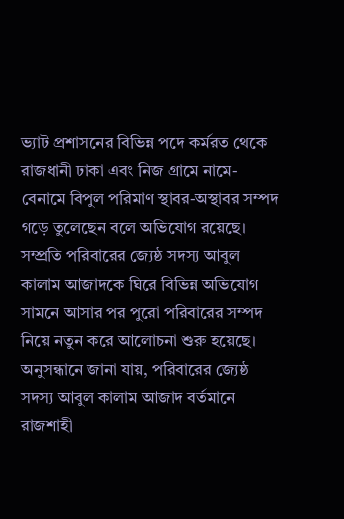ভ্যাট প্রশাসনের বিভিন্ন পদে কর্মরত থেকে রাজধানী ঢাকা এবং নিজ গ্রামে নামে-বেনামে বিপুল পরিমাণ স্থাবর-অস্থাবর সম্পদ গড়ে তুলেছেন বলে অভিযোগ রয়েছে। সম্প্রতি পরিবারের জ্যেষ্ঠ সদস্য আবুল কালাম আজাদকে ঘিরে বিভিন্ন অভিযোগ সামনে আসার পর পুরো পরিবারের সম্পদ নিয়ে নতুন করে আলোচনা শুরু হয়েছে।
অনুসন্ধানে জানা যায়, পরিবারের জ্যেষ্ঠ সদস্য আবুল কালাম আজাদ বর্তমানে রাজশাহী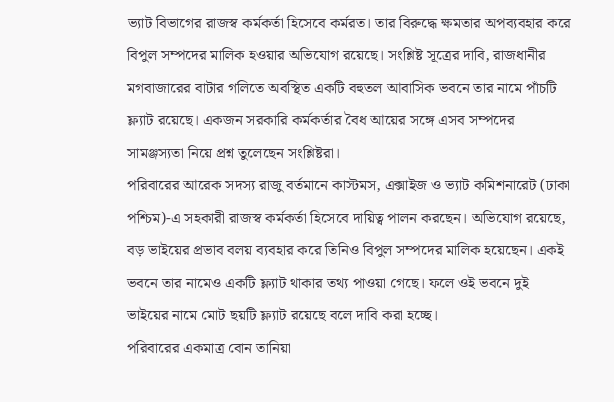ভ্যাট বিভাগের রাজস্ব কর্মকর্তা হিসেবে কর্মরত। তার বিরুদ্ধে ক্ষমতার অপব্যবহার করে বিপুল সম্পদের মালিক হওয়ার অভিযোগ রয়েছে। সংশ্লিষ্ট সূত্রের দাবি, রাজধানীর মগবাজারের বাটার গলিতে অবস্থিত একটি বহুতল আবাসিক ভবনে তার নামে পাঁচটি ফ্ল্যাট রয়েছে। একজন সরকারি কর্মকর্তার বৈধ আয়ের সঙ্গে এসব সম্পদের সামঞ্জস্যতা নিয়ে প্রশ্ন তুলেছেন সংশ্লিষ্টরা।
পরিবারের আরেক সদস্য রাজু বর্তমানে কাস্টমস, এক্সাইজ ও ভ্যাট কমিশনারেট (ঢাকা পশ্চিম)-এ সহকারী রাজস্ব কর্মকর্তা হিসেবে দায়িত্ব পালন করছেন। অভিযোগ রয়েছে, বড় ভাইয়ের প্রভাব বলয় ব্যবহার করে তিনিও বিপুল সম্পদের মালিক হয়েছেন। একই ভবনে তার নামেও একটি ফ্ল্যাট থাকার তথ্য পাওয়া গেছে। ফলে ওই ভবনে দুই ভাইয়ের নামে মোট ছয়টি ফ্ল্যাট রয়েছে বলে দাবি করা হচ্ছে।
পরিবারের একমাত্র বোন তানিয়া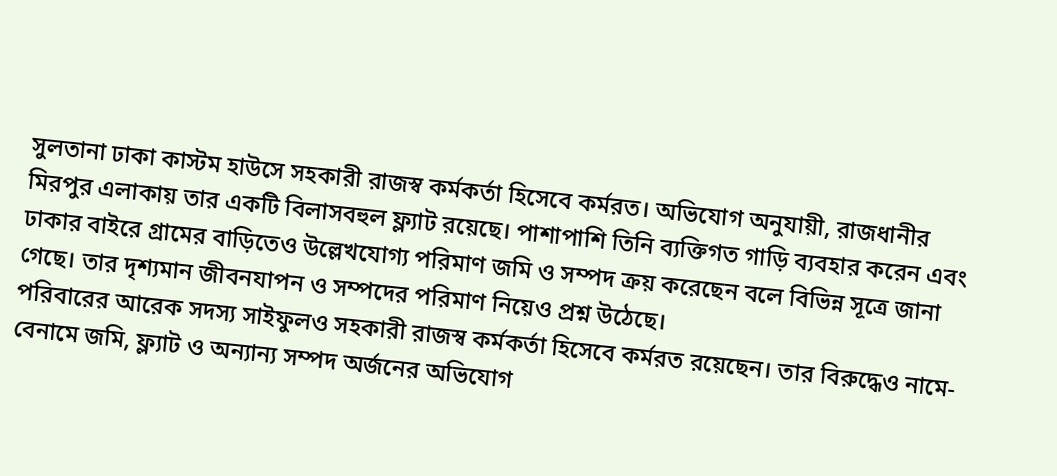সুলতানা ঢাকা কাস্টম হাউসে সহকারী রাজস্ব কর্মকর্তা হিসেবে কর্মরত। অভিযোগ অনুযায়ী, রাজধানীর মিরপুর এলাকায় তার একটি বিলাসবহুল ফ্ল্যাট রয়েছে। পাশাপাশি তিনি ব্যক্তিগত গাড়ি ব্যবহার করেন এবং ঢাকার বাইরে গ্রামের বাড়িতেও উল্লেখযোগ্য পরিমাণ জমি ও সম্পদ ক্রয় করেছেন বলে বিভিন্ন সূত্রে জানা গেছে। তার দৃশ্যমান জীবনযাপন ও সম্পদের পরিমাণ নিয়েও প্রশ্ন উঠেছে।
পরিবারের আরেক সদস্য সাইফুলও সহকারী রাজস্ব কর্মকর্তা হিসেবে কর্মরত রয়েছেন। তার বিরুদ্ধেও নামে-বেনামে জমি, ফ্ল্যাট ও অন্যান্য সম্পদ অর্জনের অভিযোগ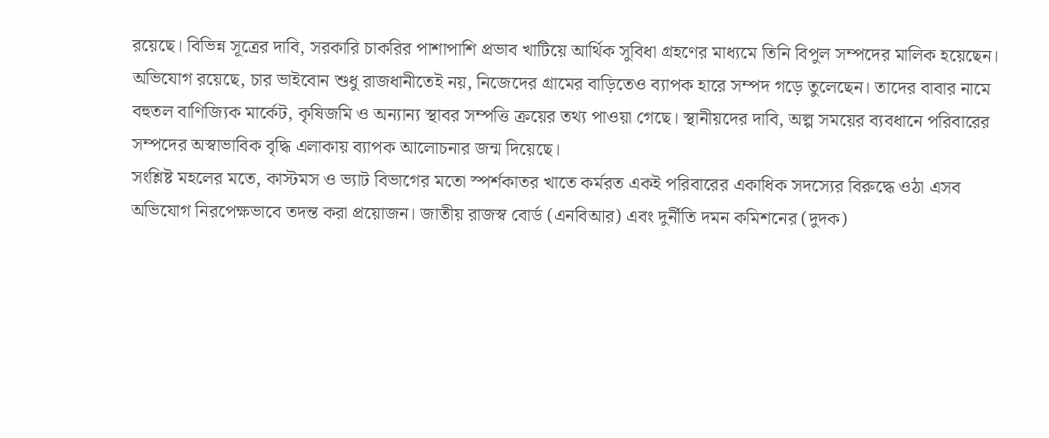রয়েছে। বিভিন্ন সূত্রের দাবি, সরকারি চাকরির পাশাপাশি প্রভাব খাটিয়ে আর্থিক সুবিধা গ্রহণের মাধ্যমে তিনি বিপুল সম্পদের মালিক হয়েছেন।
অভিযোগ রয়েছে, চার ভাইবোন শুধু রাজধানীতেই নয়, নিজেদের গ্রামের বাড়িতেও ব্যাপক হারে সম্পদ গড়ে তুলেছেন। তাদের বাবার নামে বহুতল বাণিজ্যিক মার্কেট, কৃষিজমি ও অন্যান্য স্থাবর সম্পত্তি ক্রয়ের তথ্য পাওয়া গেছে। স্থানীয়দের দাবি, অল্প সময়ের ব্যবধানে পরিবারের সম্পদের অস্বাভাবিক বৃদ্ধি এলাকায় ব্যাপক আলোচনার জন্ম দিয়েছে।
সংশ্লিষ্ট মহলের মতে, কাস্টমস ও ভ্যাট বিভাগের মতো স্পর্শকাতর খাতে কর্মরত একই পরিবারের একাধিক সদস্যের বিরুদ্ধে ওঠা এসব অভিযোগ নিরপেক্ষভাবে তদন্ত করা প্রয়োজন। জাতীয় রাজস্ব বোর্ড (এনবিআর) এবং দুর্নীতি দমন কমিশনের (দুদক)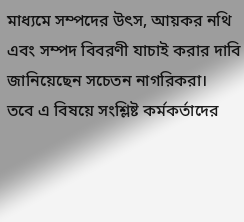মাধ্যমে সম্পদের উৎস, আয়কর নথি এবং সম্পদ বিবরণী যাচাই করার দাবি জানিয়েছেন সচেতন নাগরিকরা।
তবে এ বিষয়ে সংশ্লিষ্ট কর্মকর্তাদের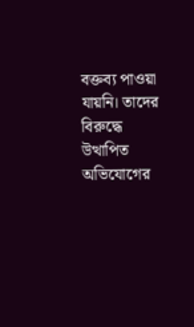বক্তব্য পাওয়া যায়নি। তাদের বিরুদ্ধে উত্থাপিত অভিযোগের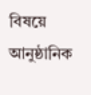বিষয়ে আনুষ্ঠানিক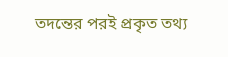তদন্তের পরই প্রকৃত তথ্য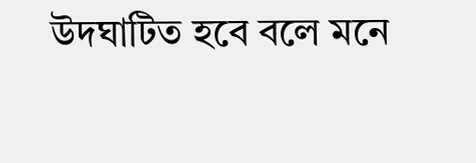উদঘাটিত হবে বলে মনে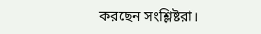করছেন সংশ্লিষ্টরা।